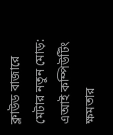ক্লাউড বাজারে মেটার নতুন মোড়: এআই কম্পিউটিং ক্ষমতার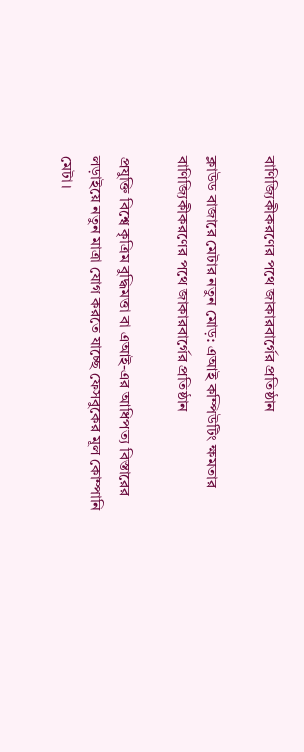বাণিজ্যিকীকরণের পথে জাকারবার্গের প্রতিষ্ঠান

ক্লাউড বাজারে মেটার নতুন মোড়: এআই কম্পিউটিং ক্ষমতার বাণিজ্যিকীকরণের পথে জাকারবার্গের প্রতিষ্ঠান

প্রযুক্তি বিশ্বে কৃত্রিম বুদ্ধিমত্তা বা এআই-এর আধিপত্য বিস্তারের লড়াইয়ে নতুন মাত্রা যোগ করতে যাচ্ছে ফেসবুকের মূল কোম্পানি মেটা।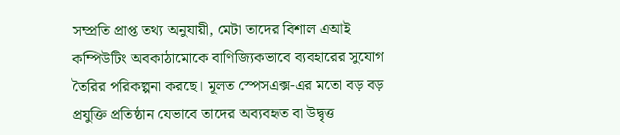সম্প্রতি প্রাপ্ত তথ্য অনুযায়ী, মেটা তাদের বিশাল এআই কম্পিউটিং অবকাঠামোকে বাণিজ্যিকভাবে ব্যবহারের সুযোগ তৈরির পরিকল্পনা করছে। মূলত স্পেসএক্স-এর মতো বড় বড় প্রযুক্তি প্রতিষ্ঠান যেভাবে তাদের অব্যবহৃত বা উদ্বৃত্ত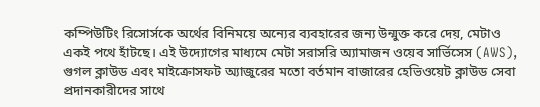কম্পিউটিং রিসোর্সকে অর্থের বিনিময়ে অন্যের ব্যবহারের জন্য উন্মুক্ত করে দেয়, মেটাও একই পথে হাঁটছে। এই উদ্যোগের মাধ্যমে মেটা সরাসরি অ্যামাজন ওয়েব সার্ভিসেস (AWS), গুগল ক্লাউড এবং মাইক্রোসফট অ্যাজুরের মতো বর্তমান বাজারের হেভিওয়েট ক্লাউড সেবা প্রদানকারীদের সাথে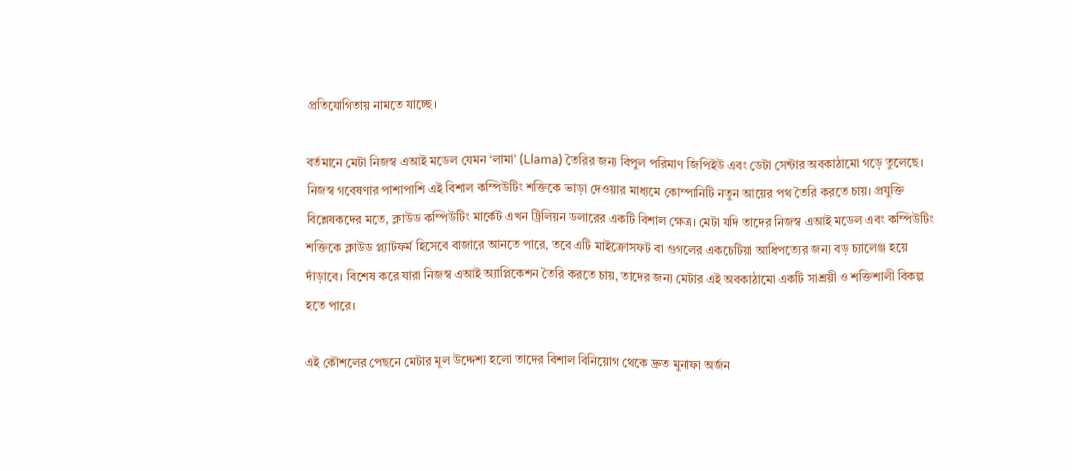প্রতিযোগিতায় নামতে যাচ্ছে।

বর্তমানে মেটা নিজস্ব এআই মডেল যেমন ‘লামা’ (Llama) তৈরির জন্য বিপুল পরিমাণ জিপিইউ এবং ডেটা সেন্টার অবকাঠামো গড়ে তুলেছে। নিজস্ব গবেষণার পাশাপাশি এই বিশাল কম্পিউটিং শক্তিকে ভাড়া দেওয়ার মাধ্যমে কোম্পানিটি নতুন আয়ের পথ তৈরি করতে চায়। প্রযুক্তি বিশ্লেষকদের মতে, ক্লাউড কম্পিউটিং মার্কেট এখন ট্রিলিয়ন ডলারের একটি বিশাল ক্ষেত্র। মেটা যদি তাদের নিজস্ব এআই মডেল এবং কম্পিউটিং শক্তিকে ক্লাউড প্ল্যাটফর্ম হিসেবে বাজারে আনতে পারে, তবে এটি মাইক্রোসফট বা গুগলের একচেটিয়া আধিপত্যের জন্য বড় চ্যালেঞ্জ হয়ে দাঁড়াবে। বিশেষ করে যারা নিজস্ব এআই অ্যাপ্লিকেশন তৈরি করতে চায়, তাদের জন্য মেটার এই অবকাঠামো একটি সাশ্রয়ী ও শক্তিশালী বিকল্প হতে পারে।

এই কৌশলের পেছনে মেটার মূল উদ্দেশ্য হলো তাদের বিশাল বিনিয়োগ থেকে দ্রুত মুনাফা অর্জন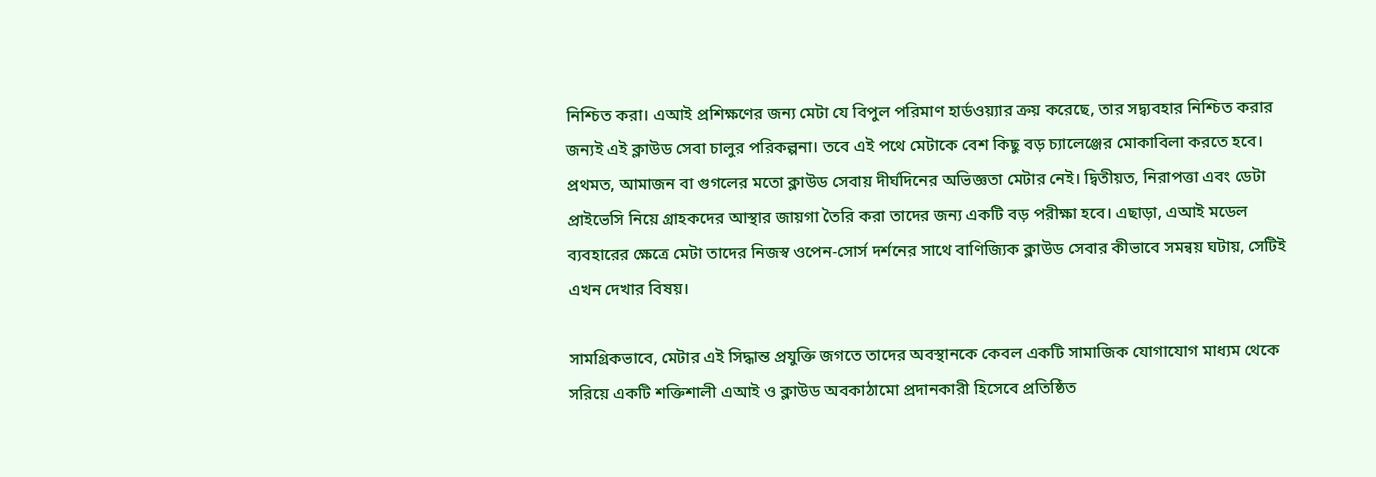নিশ্চিত করা। এআই প্রশিক্ষণের জন্য মেটা যে বিপুল পরিমাণ হার্ডওয়্যার ক্রয় করেছে, তার সদ্ব্যবহার নিশ্চিত করার জন্যই এই ক্লাউড সেবা চালুর পরিকল্পনা। তবে এই পথে মেটাকে বেশ কিছু বড় চ্যালেঞ্জের মোকাবিলা করতে হবে। প্রথমত, আমাজন বা গুগলের মতো ক্লাউড সেবায় দীর্ঘদিনের অভিজ্ঞতা মেটার নেই। দ্বিতীয়ত, নিরাপত্তা এবং ডেটা প্রাইভেসি নিয়ে গ্রাহকদের আস্থার জায়গা তৈরি করা তাদের জন্য একটি বড় পরীক্ষা হবে। এছাড়া, এআই মডেল ব্যবহারের ক্ষেত্রে মেটা তাদের নিজস্ব ওপেন-সোর্স দর্শনের সাথে বাণিজ্যিক ক্লাউড সেবার কীভাবে সমন্বয় ঘটায়, সেটিই এখন দেখার বিষয়।

সামগ্রিকভাবে, মেটার এই সিদ্ধান্ত প্রযুক্তি জগতে তাদের অবস্থানকে কেবল একটি সামাজিক যোগাযোগ মাধ্যম থেকে সরিয়ে একটি শক্তিশালী এআই ও ক্লাউড অবকাঠামো প্রদানকারী হিসেবে প্রতিষ্ঠিত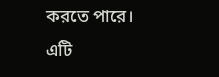করতে পারে। এটি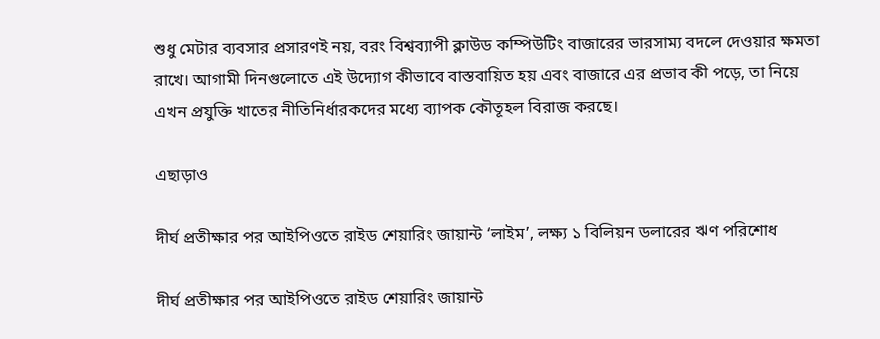শুধু মেটার ব্যবসার প্রসারণই নয়, বরং বিশ্বব্যাপী ক্লাউড কম্পিউটিং বাজারের ভারসাম্য বদলে দেওয়ার ক্ষমতা রাখে। আগামী দিনগুলোতে এই উদ্যোগ কীভাবে বাস্তবায়িত হয় এবং বাজারে এর প্রভাব কী পড়ে, তা নিয়ে এখন প্রযুক্তি খাতের নীতিনির্ধারকদের মধ্যে ব্যাপক কৌতূহল বিরাজ করছে।

এছাড়াও

দীর্ঘ প্রতীক্ষার পর আইপিওতে রাইড শেয়ারিং জায়ান্ট ‘লাইম’, লক্ষ্য ১ বিলিয়ন ডলারের ঋণ পরিশোধ

দীর্ঘ প্রতীক্ষার পর আইপিওতে রাইড শেয়ারিং জায়ান্ট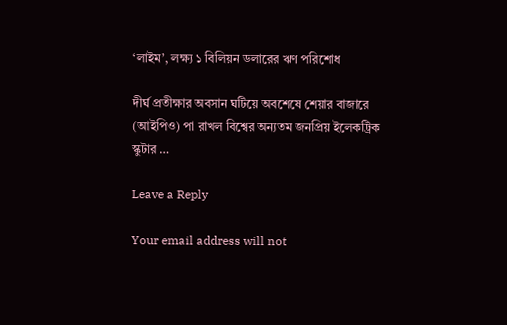‘লাইম’, লক্ষ্য ১ বিলিয়ন ডলারের ঋণ পরিশোধ

দীর্ঘ প্রতীক্ষার অবসান ঘটিয়ে অবশেষে শেয়ার বাজারে (আইপিও) পা রাখল বিশ্বের অন্যতম জনপ্রিয় ইলেকট্রিক স্কুটার …

Leave a Reply

Your email address will not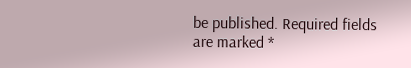be published. Required fields are marked *